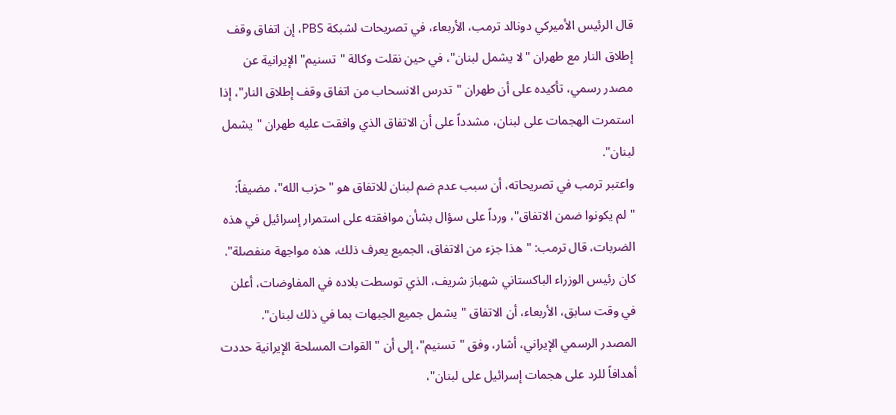قال الرئيس الأميركي دونالد ترمب، الأربعاء، في تصريحات لشبكة PBS، إن اتفاق وقف إطلاق النار مع طهران "لا يشمل لبنان"، في حين نقلت وكالة "تسنيم" الإيرانية عن مصدر رسمي، تأكيده على أن طهران "تدرس الانسحاب من اتفاق وقف إطلاق النار"، إذا استمرت الهجمات على لبنان، مشدداً على أن الاتفاق الذي وافقت عليه طهران "يشمل لبنان".
واعتبر ترمب في تصريحاته، أن سبب عدم ضم لبنان للاتفاق هو "حزب الله"، مضيفاً: "لم يكونوا ضمن الاتفاق"، ورداً على سؤال بشأن موافقته على استمرار إسرائيل في هذه الضربات، قال ترمب: "هذا جزء من الاتفاق، الجميع يعرف ذلك، هذه مواجهة منفصلة".
كان رئيس الوزراء الباكستاني شهباز شريف، الذي توسطت بلاده في المفاوضات، أعلن في وقت سابق، الأربعاء، أن الاتفاق "يشمل جميع الجبهات بما في ذلك لبنان".
المصدر الرسمي الإيراني، أشار، وفق "تسنيم"، إلى أن "القوات المسلحة الإيرانية حددت أهدافاً للرد على هجمات إسرائيل على لبنان"،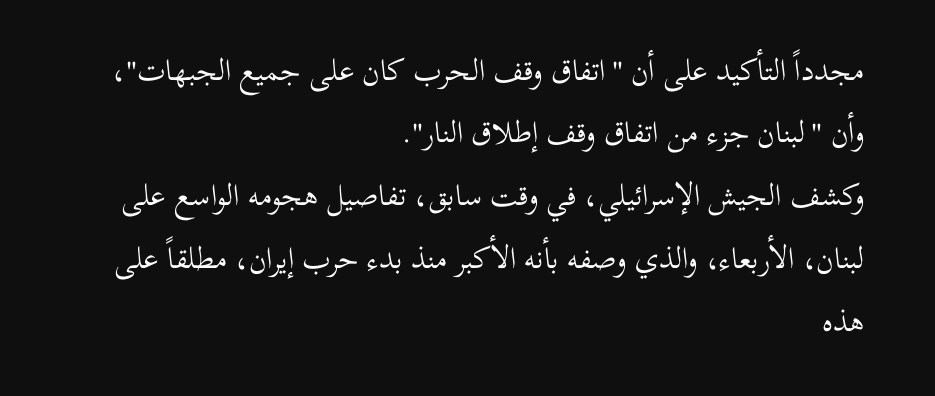مجدداً التأكيد على أن "اتفاق وقف الحرب كان على جميع الجبهات"، وأن "لبنان جزء من اتفاق وقف إطلاق النار".
وكشف الجيش الإسرائيلي، في وقت سابق، تفاصيل هجومه الواسع على لبنان، الأربعاء، والذي وصفه بأنه الأكبر منذ بدء حرب إيران، مطلقاً على هذه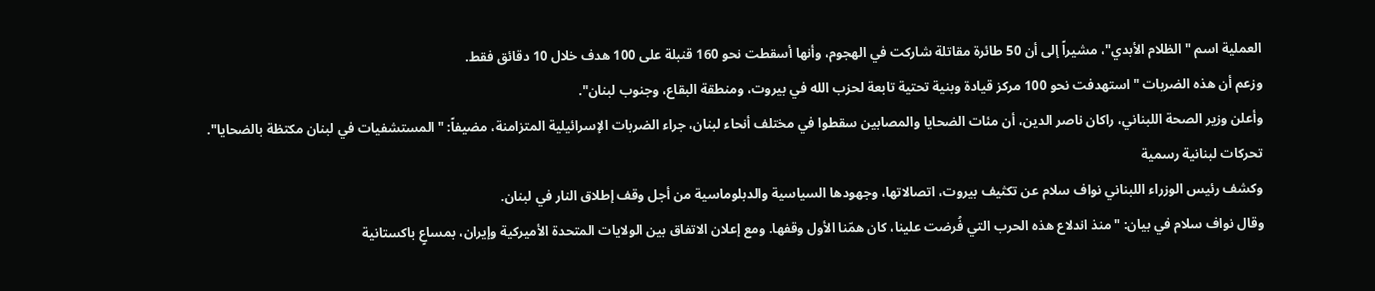العملية اسم "الظلام الأبدي"، مشيراً إلى أن 50 طائرة مقاتلة شاركت في الهجوم، وأنها أسقطت نحو 160 قنبلة على 100 هدف خلال 10 دقائق فقط.
وزعم أن هذه الضربات "استهدفت نحو 100 مركز قيادة وبنية تحتية تابعة لحزب الله في بيروت، ومنطقة البقاع، وجنوب لبنان".
وأعلن وزير الصحة اللبناني، راكان ناصر الدين، أن مئات الضحايا والمصابين سقطوا في مختلف أنحاء لبنان، جراء الضربات الإسرائيلية المتزامنة، مضيفاً: "المستشفيات في لبنان مكتظة بالضحايا".
تحركات لبنانية رسمية
وكشف رئيس الوزراء اللبناني نواف سلام عن تكثيف بيروت، اتصالاتها، وجهودها السياسية والدبلوماسية من أجل وقف إطلاق النار في لبنان.
وقال نواف سلام في بيان: "منذ اندلاع هذه الحرب التي فُرضت علينا، كان همّنا الأول وقفها. ومع إعلان الاتفاق بين الولايات المتحدة الأميركية وإيران، بمساعٍ باكستانية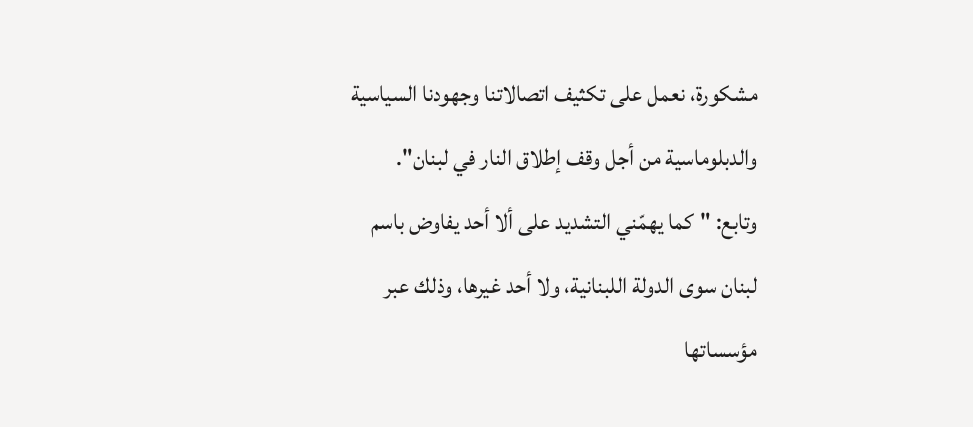مشكورة، نعمل على تكثيف اتصالاتنا وجهودنا السياسية والدبلوماسية من أجل وقف إطلاق النار في لبنان".
وتابع: "كما يهمّني التشديد على ألا أحد يفاوض باسم لبنان سوى الدولة اللبنانية، ولا أحد غيرها، وذلك عبر مؤسساتها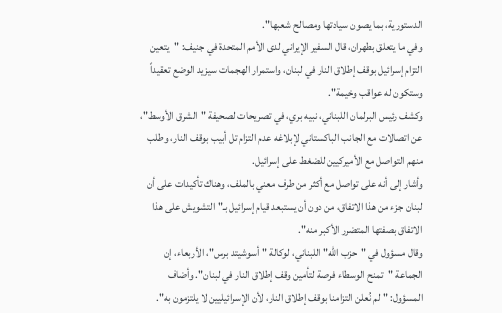الدستورية، بما يصون سيادتها ومصالح شعبها".
وفي ما يتعلق بطهران، قال السفير الإيراني لدى الأمم المتحدة في جنيف: "يتعين التزام إسرائيل بوقف إطلاق النار في لبنان، واستمرار الهجمات سيزيد الوضع تعقيداً وستكون له عواقب وخيمة".
وكشف رئيس البرلمان اللبناني، نبيه بري، في تصريحات لصحيفة "الشرق الأوسط"، عن اتصالات مع الجانب الباكستاني لإبلاغه عدم التزام تل أبيب بوقف النار، وطلب منهم التواصل مع الأميركيين للضغط على إسرائيل.
وأشار إلى أنه على تواصل مع أكثر من طرف معني بالملف، وهناك تأكيدات على أن لبنان جزء من هذا الاتفاق، من دون أن يستبعد قيام إسرائيل بـ"التشويش على هذا الاتفاق بصفتها المتضرر الأكبر منه".
وقال مسؤول في "حزب الله" اللبناني، لوكالة "أسوشيتد برس"، الأربعاء، إن الجماعة "تمنح الوسطاء فرصة لتأمين وقف إطلاق النار في لبنان". وأضاف المسؤول: "لم نُعلن التزامنا بوقف إطلاق النار، لأن الإسرائيليين لا يلتزمون به".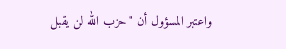واعتبر المسؤول أن "حزب الله لن يقبل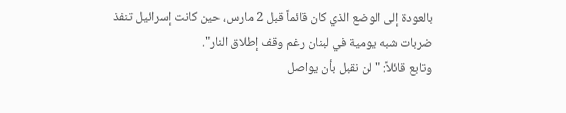بالعودة إلى الوضع الذي كان قائماً قبل 2 مارس، حين كانت إسرائيل تنفذ ضربات شبه يومية في لبنان رغم وقف إطلاق النار".
وتابع قائلاً: "لن نقبل بأن يواصل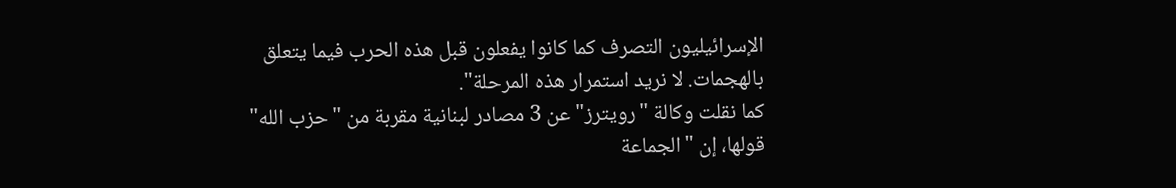الإسرائيليون التصرف كما كانوا يفعلون قبل هذه الحرب فيما يتعلق بالهجمات. لا نريد استمرار هذه المرحلة".
كما نقلت وكالة "رويترز" عن 3 مصادر لبنانية مقربة من "حزب الله" قولها، إن "الجماعة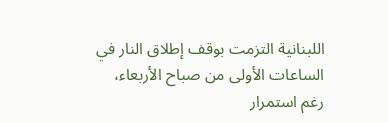اللبنانية التزمت بوقف إطلاق النار في الساعات الأولى من صباح الأربعاء، رغم استمرار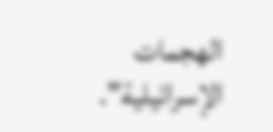الهجمات الإسرائيلية".